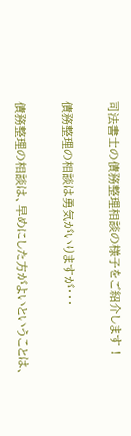司法書士の債務整理相談の様子をご紹介します !

債務整理の相談は勇気がいりますが・・・

債務整理の相談は、早めにした方がよいということは、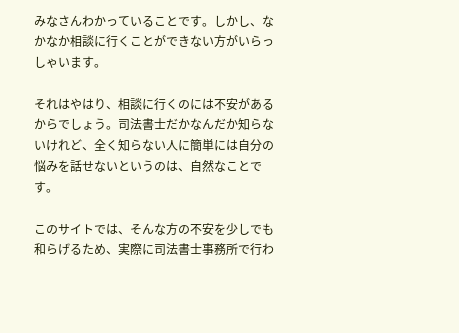みなさんわかっていることです。しかし、なかなか相談に行くことができない方がいらっしゃいます。

それはやはり、相談に行くのには不安があるからでしょう。司法書士だかなんだか知らないけれど、全く知らない人に簡単には自分の悩みを話せないというのは、自然なことです。

このサイトでは、そんな方の不安を少しでも和らげるため、実際に司法書士事務所で行わ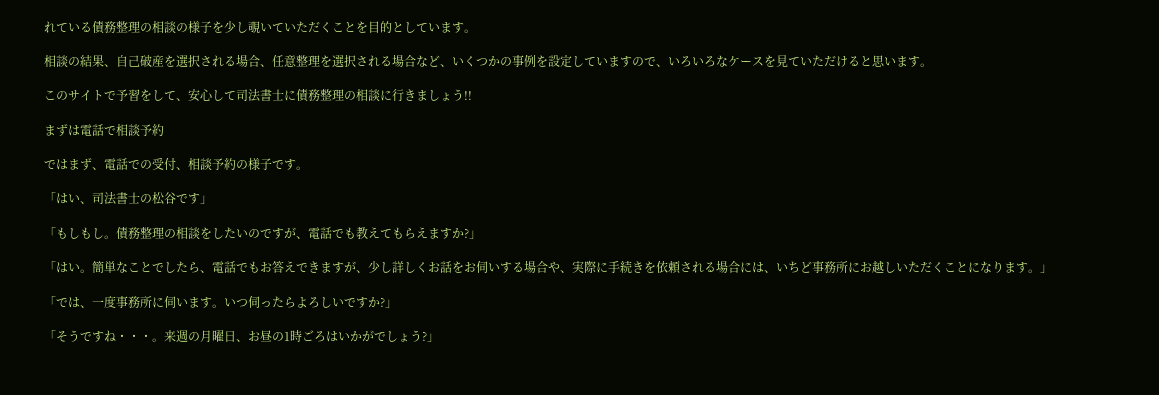れている債務整理の相談の様子を少し覗いていただくことを目的としています。

相談の結果、自己破産を選択される場合、任意整理を選択される場合など、いくつかの事例を設定していますので、いろいろなケースを見ていただけると思います。

このサイトで予習をして、安心して司法書士に債務整理の相談に行きましょう!!

まずは電話で相談予約

ではまず、電話での受付、相談予約の様子です。

「はい、司法書士の松谷です」

「もしもし。債務整理の相談をしたいのですが、電話でも教えてもらえますか?」

「はい。簡単なことでしたら、電話でもお答えできますが、少し詳しくお話をお伺いする場合や、実際に手続きを依頼される場合には、いちど事務所にお越しいただくことになります。」

「では、一度事務所に伺います。いつ伺ったらよろしいですか?」

「そうですね・・・。来週の月曜日、お昼の1時ごろはいかがでしょう?」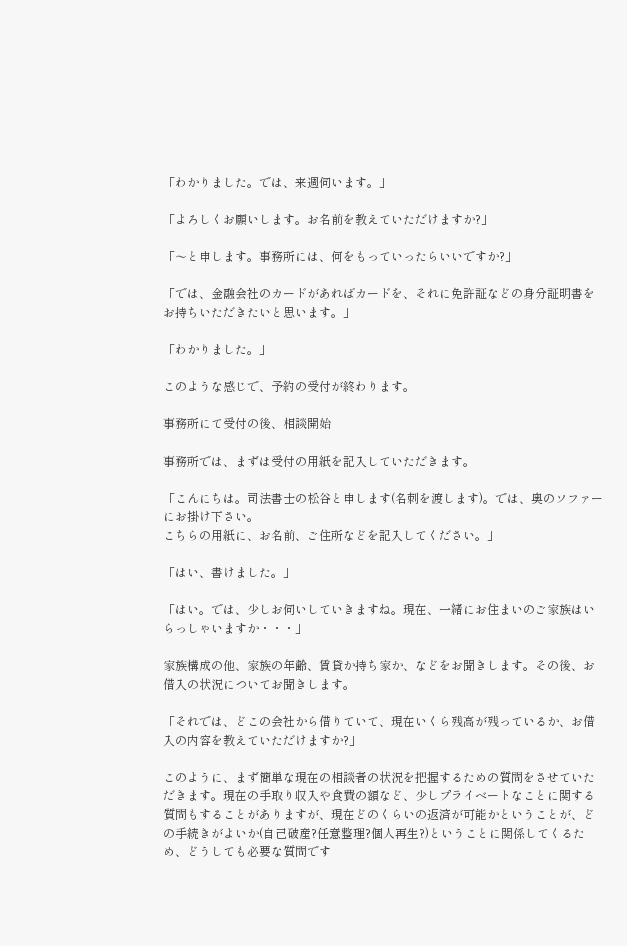「わかりました。では、来週伺います。」

「よろしくお願いします。お名前を教えていただけますか?」

「〜と申します。事務所には、何をもっていったらいいですか?」

「では、金融会社のカードがあればカードを、それに免許証などの身分証明書をお持ちいただきたいと思います。」

「わかりました。」

このような感じで、予約の受付が終わります。

事務所にて受付の後、相談開始

事務所では、まずは受付の用紙を記入していただきます。

「こんにちは。司法書士の松谷と申します(名刺を渡します)。では、奥のソファーにお掛け下さい。
こちらの用紙に、お名前、ご住所などを記入してください。」

「はい、書けました。」

「はい。では、少しお伺いしていきますね。現在、一緒にお住まいのご家族はいらっしゃいますか・・・」

家族構成の他、家族の年齢、賃貸か持ち家か、などをお聞きします。その後、お借入の状況についてお聞きします。

「それでは、どこの会社から借りていて、現在いくら残高が残っているか、お借入の内容を教えていただけますか?」

このように、まず簡単な現在の相談者の状況を把握するための質問をさせていただきます。現在の手取り収入や食費の額など、少しプライベートなことに関する質問もすることがありますが、現在どのくらいの返済が可能かということが、どの手続きがよいか(自己破産?任意整理?個人再生?)ということに関係してくるため、どうしても必要な質問です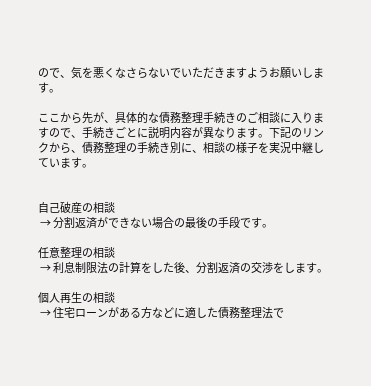ので、気を悪くなさらないでいただきますようお願いします。

ここから先が、具体的な債務整理手続きのご相談に入りますので、手続きごとに説明内容が異なります。下記のリンクから、債務整理の手続き別に、相談の様子を実況中継しています。


自己破産の相談
 → 分割返済ができない場合の最後の手段です。

任意整理の相談
 → 利息制限法の計算をした後、分割返済の交渉をします。

個人再生の相談
 → 住宅ローンがある方などに適した債務整理法で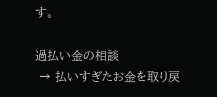す。

過払い金の相談
 → 払いすぎたお金を取り戻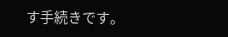す手続きです。